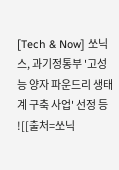[Tech & Now] 쏘닉스, 과기정통부 '고성능 양자 파운드리 생태계 구축 사업' 선정 등
![[출처=쏘닉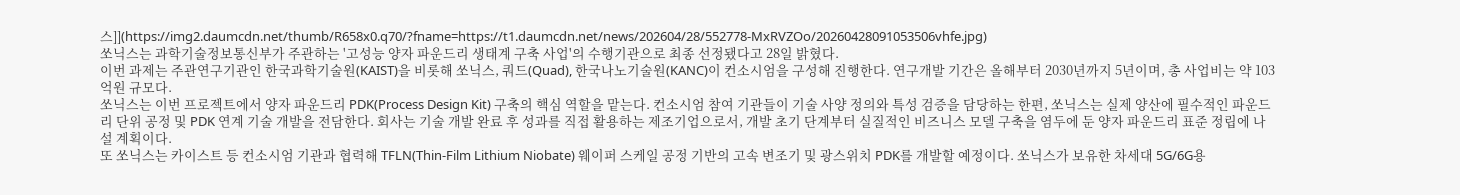스]](https://img2.daumcdn.net/thumb/R658x0.q70/?fname=https://t1.daumcdn.net/news/202604/28/552778-MxRVZOo/20260428091053506vhfe.jpg)
쏘닉스는 과학기술정보통신부가 주관하는 '고성능 양자 파운드리 생태계 구축 사업'의 수행기관으로 최종 선정됐다고 28일 밝혔다.
이번 과제는 주관연구기관인 한국과학기술원(KAIST)을 비롯해 쏘닉스, 쿼드(Quad), 한국나노기술원(KANC)이 컨소시엄을 구성해 진행한다. 연구개발 기간은 올해부터 2030년까지 5년이며, 총 사업비는 약 103억원 규모다.
쏘닉스는 이번 프로젝트에서 양자 파운드리 PDK(Process Design Kit) 구축의 핵심 역할을 맡는다. 컨소시엄 참여 기관들이 기술 사양 정의와 특성 검증을 담당하는 한편, 쏘닉스는 실제 양산에 필수적인 파운드리 단위 공정 및 PDK 연계 기술 개발을 전담한다. 회사는 기술 개발 완료 후 성과를 직접 활용하는 제조기업으로서, 개발 초기 단계부터 실질적인 비즈니스 모델 구축을 염두에 둔 양자 파운드리 표준 정립에 나설 계획이다.
또 쏘닉스는 카이스트 등 컨소시엄 기관과 협력해 TFLN(Thin-Film Lithium Niobate) 웨이퍼 스케일 공정 기반의 고속 변조기 및 광스위치 PDK를 개발할 예정이다. 쏘닉스가 보유한 차세대 5G/6G용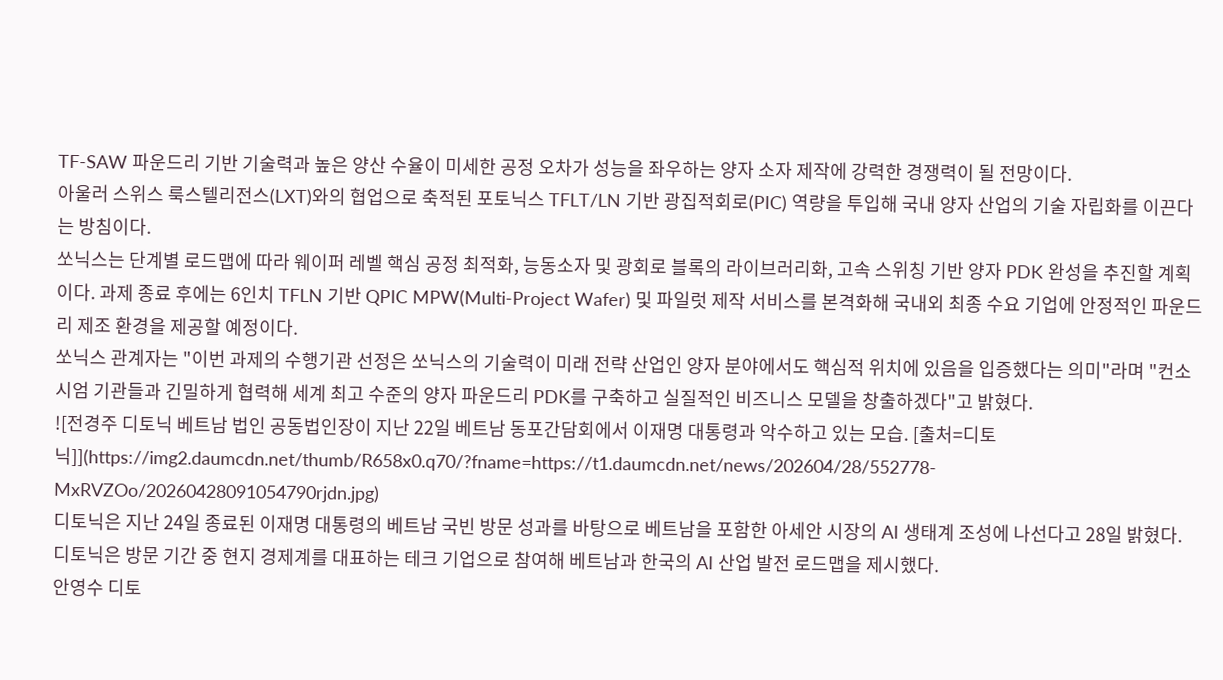TF-SAW 파운드리 기반 기술력과 높은 양산 수율이 미세한 공정 오차가 성능을 좌우하는 양자 소자 제작에 강력한 경쟁력이 될 전망이다.
아울러 스위스 룩스텔리전스(LXT)와의 협업으로 축적된 포토닉스 TFLT/LN 기반 광집적회로(PIC) 역량을 투입해 국내 양자 산업의 기술 자립화를 이끈다는 방침이다.
쏘닉스는 단계별 로드맵에 따라 웨이퍼 레벨 핵심 공정 최적화, 능동소자 및 광회로 블록의 라이브러리화, 고속 스위칭 기반 양자 PDK 완성을 추진할 계획이다. 과제 종료 후에는 6인치 TFLN 기반 QPIC MPW(Multi-Project Wafer) 및 파일럿 제작 서비스를 본격화해 국내외 최종 수요 기업에 안정적인 파운드리 제조 환경을 제공할 예정이다.
쏘닉스 관계자는 "이번 과제의 수행기관 선정은 쏘닉스의 기술력이 미래 전략 산업인 양자 분야에서도 핵심적 위치에 있음을 입증했다는 의미"라며 "컨소시엄 기관들과 긴밀하게 협력해 세계 최고 수준의 양자 파운드리 PDK를 구축하고 실질적인 비즈니스 모델을 창출하겠다"고 밝혔다.
![전경주 디토닉 베트남 법인 공동법인장이 지난 22일 베트남 동포간담회에서 이재명 대통령과 악수하고 있는 모습. [출처=디토닉]](https://img2.daumcdn.net/thumb/R658x0.q70/?fname=https://t1.daumcdn.net/news/202604/28/552778-MxRVZOo/20260428091054790rjdn.jpg)
디토닉은 지난 24일 종료된 이재명 대통령의 베트남 국빈 방문 성과를 바탕으로 베트남을 포함한 아세안 시장의 AI 생태계 조성에 나선다고 28일 밝혔다.
디토닉은 방문 기간 중 현지 경제계를 대표하는 테크 기업으로 참여해 베트남과 한국의 AI 산업 발전 로드맵을 제시했다.
안영수 디토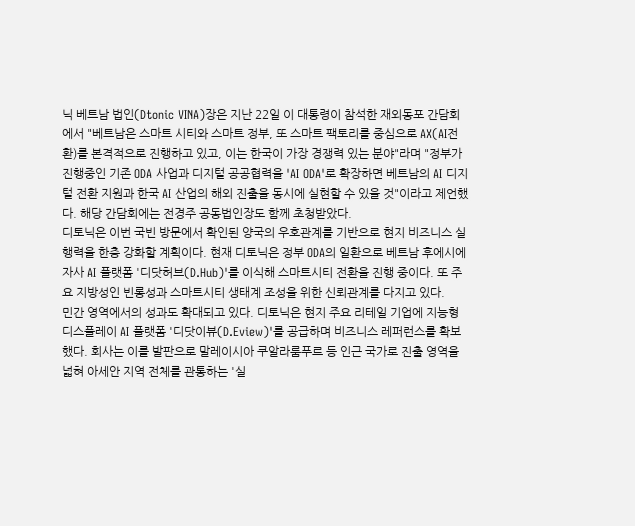닉 베트남 법인(Dtonic VINA)장은 지난 22일 이 대통령이 참석한 재외동포 간담회에서 "베트남은 스마트 시티와 스마트 정부, 또 스마트 팩토리를 중심으로 AX(AI전환)를 본격적으로 진행하고 있고, 이는 한국이 가장 경쟁력 있는 분야"라며 "정부가 진행중인 기존 ODA 사업과 디지털 공공협력을 'AI ODA'로 확장하면 베트남의 AI 디지털 전환 지원과 한국 AI 산업의 해외 진출을 동시에 실현할 수 있을 것"이라고 제언했다. 해당 간담회에는 전경주 공동법인장도 함께 초청받았다.
디토닉은 이번 국빈 방문에서 확인된 양국의 우호관계를 기반으로 현지 비즈니스 실행력을 한층 강화할 계획이다. 현재 디토닉은 정부 ODA의 일환으로 베트남 후에시에 자사 AI 플랫폼 '디닷허브(D.Hub)'를 이식해 스마트시티 전환을 진행 중이다. 또 주요 지방성인 빈롱성과 스마트시티 생태계 조성을 위한 신뢰관계를 다지고 있다.
민간 영역에서의 성과도 확대되고 있다. 디토닉은 현지 주요 리테일 기업에 지능형 디스플레이 AI 플랫폼 '디닷이뷰(D.Eview)'를 공급하며 비즈니스 레퍼런스를 확보했다. 회사는 이를 발판으로 말레이시아 쿠알라룸푸르 등 인근 국가로 진출 영역을 넓혀 아세안 지역 전체를 관통하는 '실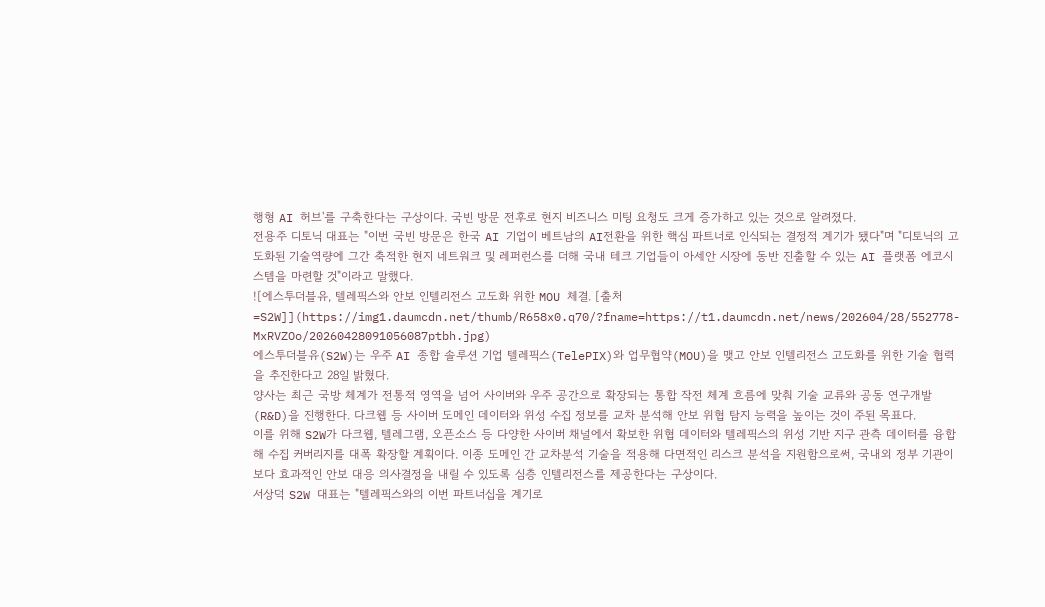행형 AI 허브'를 구축한다는 구상이다. 국빈 방문 전후로 현지 비즈니스 미팅 요청도 크게 증가하고 있는 것으로 알려졌다.
전용주 디토닉 대표는 "이번 국빈 방문은 한국 AI 기업이 베트남의 AI전환을 위한 핵심 파트너로 인식되는 결정적 계기가 됐다"며 "디토닉의 고도화된 기술역량에 그간 축적한 현지 네트워크 및 레퍼런스를 더해 국내 테크 기업들이 아세안 시장에 동반 진출할 수 있는 AI 플랫폼 에코시스템을 마련할 것"이라고 말했다.
![에스투더블유, 텔레픽스와 안보 인텔리전스 고도화 위한 MOU 체결. [출처=S2W]](https://img1.daumcdn.net/thumb/R658x0.q70/?fname=https://t1.daumcdn.net/news/202604/28/552778-MxRVZOo/20260428091056087ptbh.jpg)
에스투더블유(S2W)는 우주 AI 종합 솔루션 기업 텔레픽스(TelePIX)와 업무협약(MOU)을 맺고 안보 인텔리전스 고도화를 위한 기술 협력을 추진한다고 28일 밝혔다.
양사는 최근 국방 체계가 전통적 영역을 넘어 사이버와 우주 공간으로 확장되는 통합 작전 체계 흐름에 맞춰 기술 교류와 공동 연구개발(R&D)을 진행한다. 다크웹 등 사이버 도메인 데이터와 위성 수집 정보를 교차 분석해 안보 위협 탐지 능력을 높이는 것이 주된 목표다.
이를 위해 S2W가 다크웹, 텔레그램, 오픈소스 등 다양한 사이버 채널에서 확보한 위협 데이터와 텔레픽스의 위성 기반 지구 관측 데이터를 융합해 수집 커버리지를 대폭 확장할 계획이다. 이종 도메인 간 교차분석 기술을 적용해 다면적인 리스크 분석을 지원함으로써, 국내외 정부 기관이 보다 효과적인 안보 대응 의사결정을 내릴 수 있도록 심층 인텔리전스를 제공한다는 구상이다.
서상덕 S2W 대표는 "텔레픽스와의 이번 파트너십을 계기로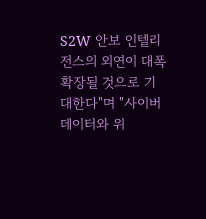S2W 안보 인텔리전스의 외연이 대폭 확장될 것으로 기대한다"며 "사이버 데이터와 위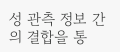성 관측 정보 간의 결합을 통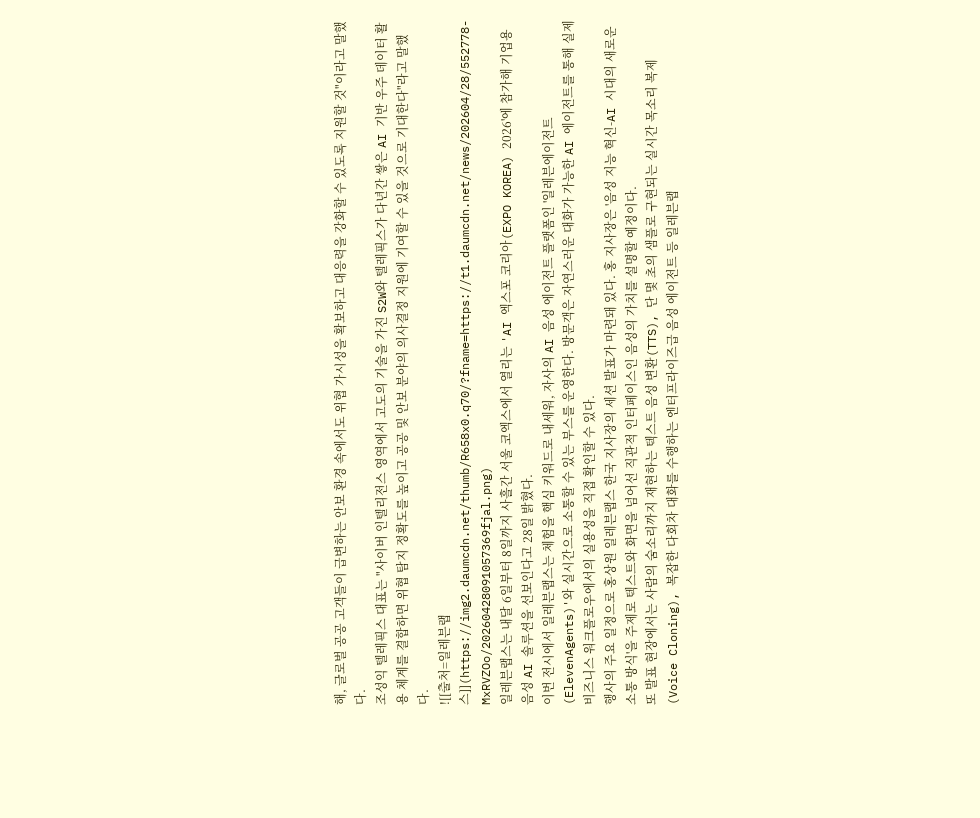해, 글로벌 공공 고객들이 급변하는 안보 환경 속에서도 위협 가시성을 확보하고 대응력을 강화할 수 있도록 지원할 것"이라고 말했다.
조성익 텔레픽스 대표는 "사이버 인텔리전스 영역에서 고도의 기술을 가진 S2W와 텔레픽스가 다년간 쌓은 AI 기반 우주 데이터 활용 체계를 결합하면 위협 탐지 정확도를 높이고 공공 및 안보 분야의 의사결정 지원에 기여할 수 있을 것으로 기대한다"라고 말했다.
![[출처=일레븐랩스]](https://img2.daumcdn.net/thumb/R658x0.q70/?fname=https://t1.daumcdn.net/news/202604/28/552778-MxRVZOo/20260428091057369fjal.png)
일레븐랩스는 내달 6일부터 8일까지 사흘간 서울 코엑스에서 열리는 'AI 엑스포 코리아(EXPO KOREA) 2026'에 참가해 기업용 음성 AI 솔루션을 선보인다고 28일 밝혔다.
이번 전시에서 일레븐랩스는 체험을 핵심 키워드로 내세워, 자사의 AI 음성 에이전트 플랫폼인 '일레븐에이전트(ElevenAgents)'와 실시간으로 소통할 수 있는 부스를 운영한다. 방문객은 자연스러운 대화가 가능한 AI 에이전트를 통해 실제 비즈니스 워크플로우에서의 실용성을 직접 확인할 수 있다.
행사의 주요 일정으로 홍상원 일레븐랩스 한국 지사장의 세션 발표가 마련돼 있다. 홍 지사장은 '음성 지능 혁신-AI 시대의 새로운 소통 방식'을 주제로 텍스트와 화면을 넘어선 직관적 인터페이스인 음성의 가치를 설명할 예정이다.
또 발표 현장에서는 사람의 숨소리까지 재현하는 텍스트 음성 변환(TTS), 단 몇 초의 샘플로 구현되는 실시간 목소리 복제(Voice Cloning), 복잡한 다회차 대화를 수행하는 엔터프라이즈급 음성 에이전트 등 일레븐랩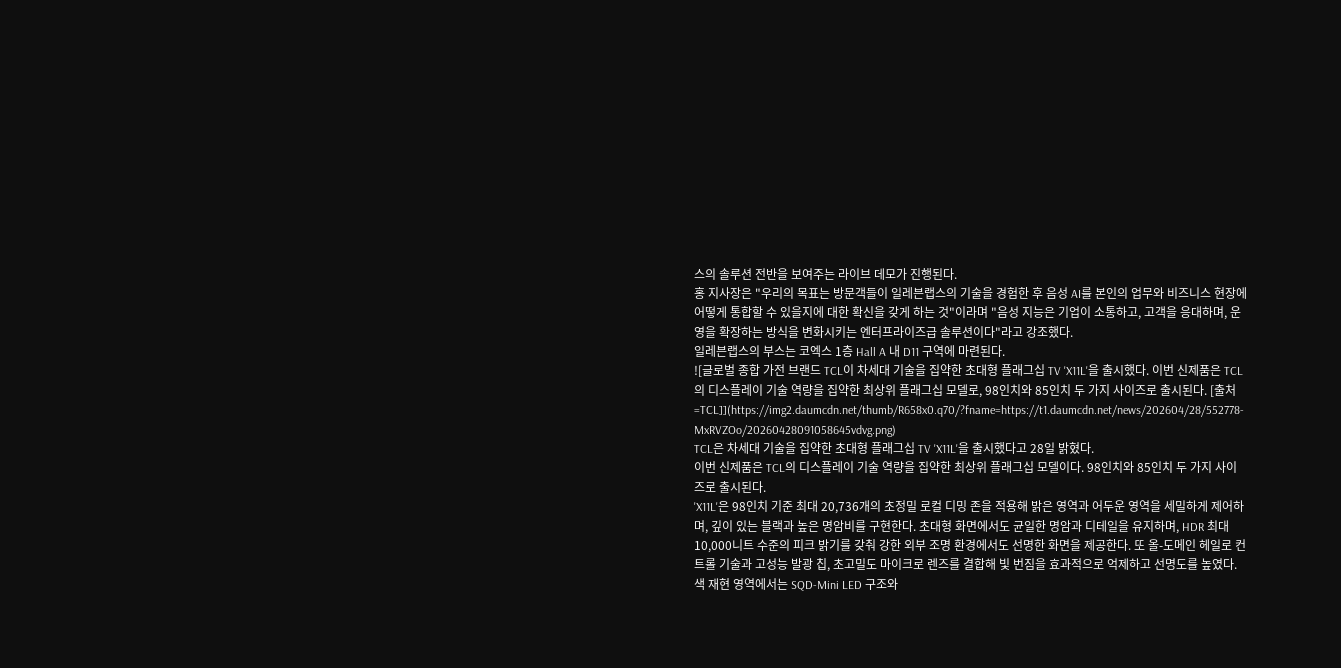스의 솔루션 전반을 보여주는 라이브 데모가 진행된다.
홍 지사장은 "우리의 목표는 방문객들이 일레븐랩스의 기술을 경험한 후 음성 AI를 본인의 업무와 비즈니스 현장에 어떻게 통합할 수 있을지에 대한 확신을 갖게 하는 것"이라며 "음성 지능은 기업이 소통하고, 고객을 응대하며, 운영을 확장하는 방식을 변화시키는 엔터프라이즈급 솔루션이다"라고 강조했다.
일레븐랩스의 부스는 코엑스 1층 Hall A 내 D11 구역에 마련된다.
![글로벌 종합 가전 브랜드 TCL이 차세대 기술을 집약한 초대형 플래그십 TV 'X11L'을 출시했다. 이번 신제품은 TCL의 디스플레이 기술 역량을 집약한 최상위 플래그십 모델로, 98인치와 85인치 두 가지 사이즈로 출시된다. [출처=TCL]](https://img2.daumcdn.net/thumb/R658x0.q70/?fname=https://t1.daumcdn.net/news/202604/28/552778-MxRVZOo/20260428091058645vdvg.png)
TCL은 차세대 기술을 집약한 초대형 플래그십 TV 'X11L'을 출시했다고 28일 밝혔다.
이번 신제품은 TCL의 디스플레이 기술 역량을 집약한 최상위 플래그십 모델이다. 98인치와 85인치 두 가지 사이즈로 출시된다.
'X11L'은 98인치 기준 최대 20,736개의 초정밀 로컬 디밍 존을 적용해 밝은 영역과 어두운 영역을 세밀하게 제어하며, 깊이 있는 블랙과 높은 명암비를 구현한다. 초대형 화면에서도 균일한 명암과 디테일을 유지하며, HDR 최대 10,000니트 수준의 피크 밝기를 갖춰 강한 외부 조명 환경에서도 선명한 화면을 제공한다. 또 올-도메인 헤일로 컨트롤 기술과 고성능 발광 칩, 초고밀도 마이크로 렌즈를 결합해 빛 번짐을 효과적으로 억제하고 선명도를 높였다.
색 재현 영역에서는 SQD-Mini LED 구조와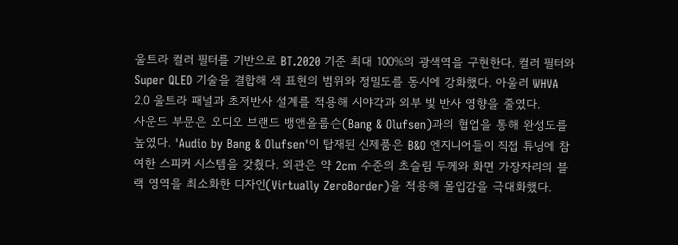울트라 컬러 필터를 기반으로 BT.2020 기준 최대 100%의 광색역을 구현한다. 컬러 필터와 Super QLED 기술을 결합해 색 표현의 범위와 정밀도를 동시에 강화했다. 아울러 WHVA 2.0 울트라 패널과 초저반사 설계를 적용해 시야각과 외부 빛 반사 영향을 줄였다.
사운드 부문은 오디오 브랜드 뱅앤올룹슨(Bang & Olufsen)과의 협업을 통해 완성도를 높였다. 'Audio by Bang & Olufsen'이 탑재된 신제품은 B&O 엔지니어들이 직접 튜닝에 참여한 스피커 시스템을 갖췄다. 외관은 약 2cm 수준의 초슬림 두께와 화면 가장자리의 블랙 영역을 최소화한 디자인(Virtually ZeroBorder)을 적용해 몰입감을 극대화했다.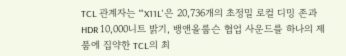TCL 관계자는 "'X11L'은 20,736개의 초정밀 로컬 디밍 존과 HDR 10,000니트 밝기, 뱅앤올룹슨 협업 사운드를 하나의 제품에 집약한 TCL의 최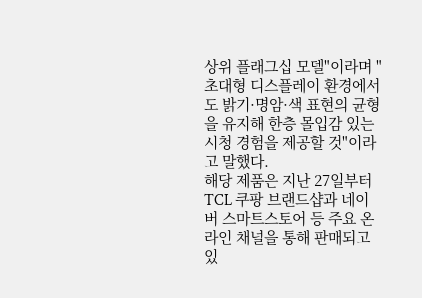상위 플래그십 모델"이라며 "초대형 디스플레이 환경에서도 밝기·명암·색 표현의 균형을 유지해 한층 몰입감 있는 시청 경험을 제공할 것"이라고 말했다.
해당 제품은 지난 27일부터 TCL 쿠팡 브랜드샵과 네이버 스마트스토어 등 주요 온라인 채널을 통해 판매되고 있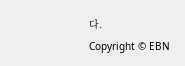다.
Copyright © EBN